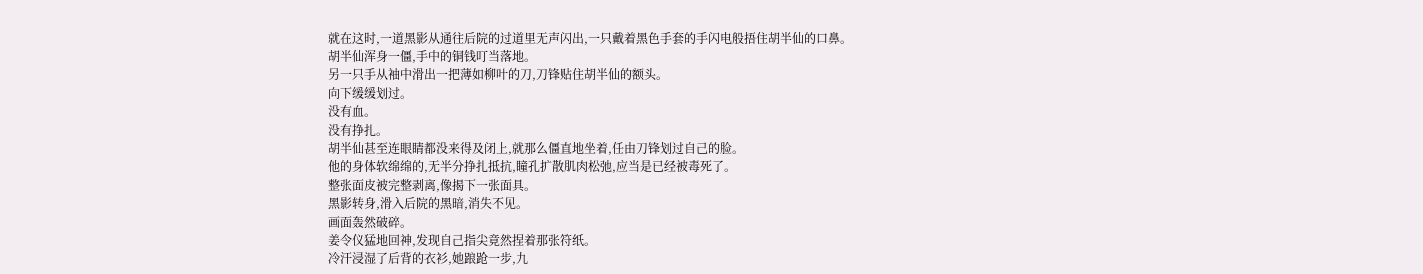就在这时,一道黑影从通往后院的过道里无声闪出,一只戴着黑色手套的手闪电般捂住胡半仙的口鼻。
胡半仙浑身一僵,手中的铜钱叮当落地。
另一只手从袖中滑出一把薄如柳叶的刀,刀锋贴住胡半仙的额头。
向下缓缓划过。
没有血。
没有挣扎。
胡半仙甚至连眼睛都没来得及闭上,就那么僵直地坐着,任由刀锋划过自己的脸。
他的身体软绵绵的,无半分挣扎抵抗,瞳孔扩散肌肉松弛,应当是已经被毒死了。
整张面皮被完整剥离,像揭下一张面具。
黑影转身,滑入后院的黑暗,消失不见。
画面轰然破碎。
姜令仪猛地回神,发现自己指尖竟然捏着那张符纸。
冷汗浸湿了后背的衣衫,她踉跄一步,九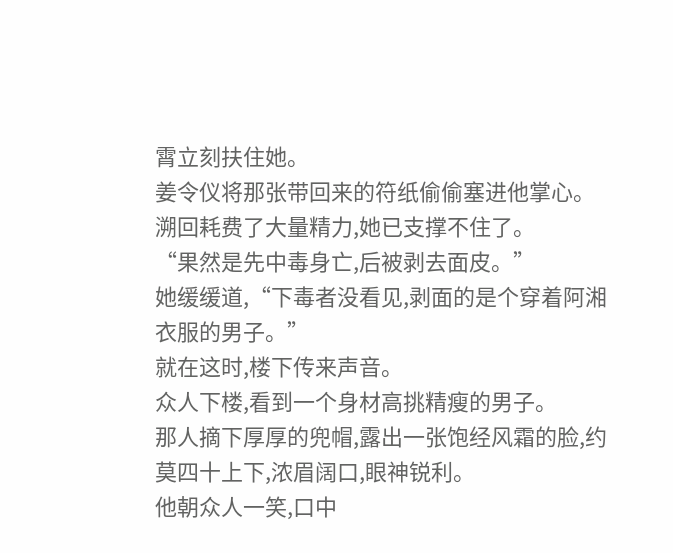霄立刻扶住她。
姜令仪将那张带回来的符纸偷偷塞进他掌心。
溯回耗费了大量精力,她已支撑不住了。
“果然是先中毒身亡,后被剥去面皮。”
她缓缓道,“下毒者没看见,剥面的是个穿着阿湘衣服的男子。”
就在这时,楼下传来声音。
众人下楼,看到一个身材高挑精瘦的男子。
那人摘下厚厚的兜帽,露出一张饱经风霜的脸,约莫四十上下,浓眉阔口,眼神锐利。
他朝众人一笑,口中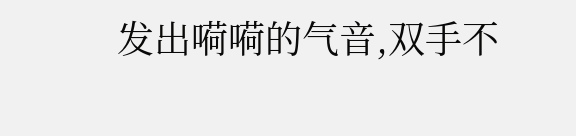发出嗬嗬的气音,双手不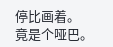停比画着。
竟是个哑巴。